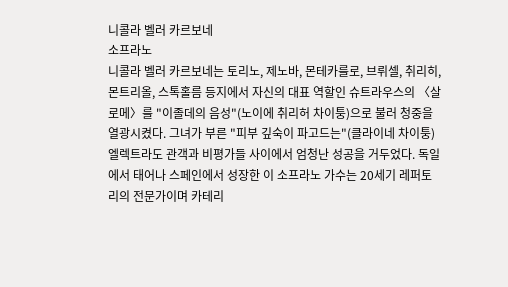니콜라 벨러 카르보네
소프라노
니콜라 벨러 카르보네는 토리노, 제노바, 몬테카를로, 브뤼셀, 취리히, 몬트리올, 스톡홀름 등지에서 자신의 대표 역할인 슈트라우스의 〈살로메〉를 "이졸데의 음성"(노이에 취리허 차이퉁)으로 불러 청중을 열광시켰다. 그녀가 부른 "피부 깊숙이 파고드는"(클라이네 차이퉁) 엘렉트라도 관객과 비평가들 사이에서 엄청난 성공을 거두었다. 독일에서 태어나 스페인에서 성장한 이 소프라노 가수는 20세기 레퍼토리의 전문가이며 카테리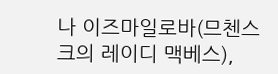나 이즈마일로바(므첸스크의 레이디 맥베스),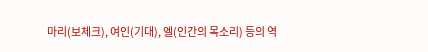마리(보체크), 여인(기대), 엘(인간의 목소리) 등의 역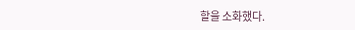할을 소화했다.